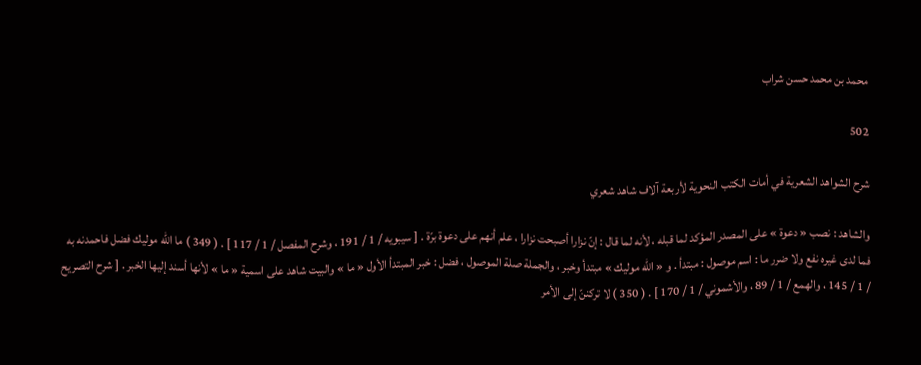محمد بن محمد حسن شراب

502

شرح الشواهد الشعرية في أمات الكتب النحوية لأربعة آلاف شاهد شعري

والشاهد : نصب « دعوة » على المصدر المؤكد لما قبله ، لأنه لما قال : إنّ نزارا أصبحت نزارا ، علم أنهم على دعوة برّة . [ سيبويه / 1 / 191 ، وشرح المفصل / 1 / 117 ] . ( 349 ) ما اللّه موليك فضل فاحمدنه به فما لدى غيره نفع ولا ضرر ما : اسم موصول : مبتدأ . و « اللّه موليك » مبتدأ وخبر ، والجملة صلة الموصول ، فضل : خبر المبتدأ الأول « ما » والبيت شاهد على اسمية « ما » لأنها أسند إليها الخبر . [ شرح التصريح / 1 / 145 ، والهمع / 1 / 89 ، والأشموني / 1 / 170 ] . ( 350 ) لا تركننّ إلى الأمر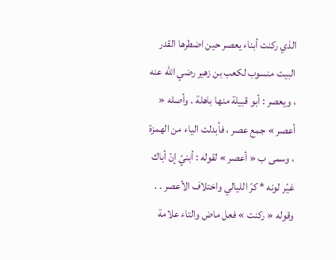الذي ركنت أبناء يعصر حين اضطرها القدر البيت منسوب لكعب بن زهير رضي اللّه عنه ، ويعصر : أبو قبيلة منها باهلة . وأصله « أعصر » جمع عصر ، فأبدلت الياء من الهمزة ، وسمى ب « أعصر » لقوله : أبنيّ إنّ أباك غيّر لونه * كرّ الليالي واختلاف الأعصر . . وقوله « ركنت » فعل ماض والتاء علامة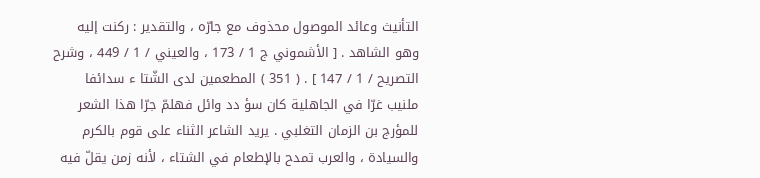التأنيث وعائد الموصول محذوف مع جارّه ، والتقدير : ركنت إليه وهو الشاهد . [ الأشموني ج 1 / 173 ، والعيني / 1 / 449 ، وشرح التصريح / 1 / 147 ] . ( 351 ) المطعمين لدى الشّتا ء سدائفا ملنيب غرّا في الجاهلية كان سؤ دد وائل فهلمّ جرّا هذا الشعر للمؤرج بن الزمان التغلبي . يريد الشاعر الثناء على قوم بالكرم والسيادة ، والعرب تمدح بالإطعام في الشتاء ، لأنه زمن يقلّ فيه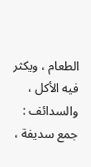الطعام ، ويكثر فيه الأكل ، والسدائف : جمع سديفة ،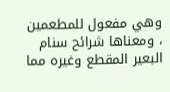وهي مفعول للمطعمين ، ومعناها شرائح سنام البعير المقطع وغيره مما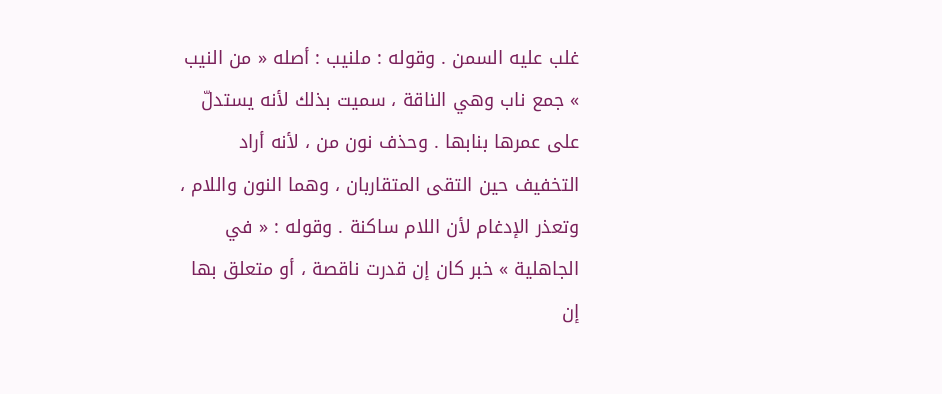غلب عليه السمن . وقوله : ملنيب : أصله « من النيب » جمع ناب وهي الناقة ، سميت بذلك لأنه يستدلّ على عمرها بنابها . وحذف نون من ، لأنه أراد التخفيف حين التقى المتقاربان ، وهما النون واللام ، وتعذر الإدغام لأن اللام ساكنة . وقوله : « في الجاهلية » خبر كان إن قدرت ناقصة ، أو متعلق بها إن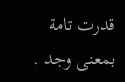قدرت تامة بمعنى وجد .